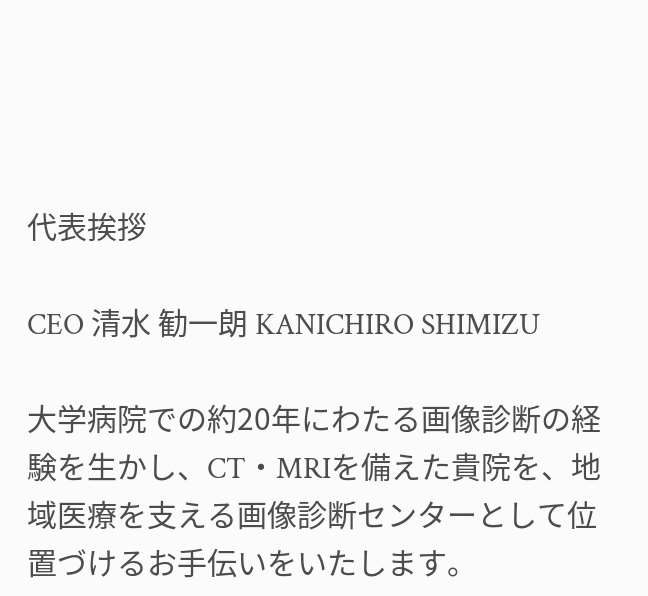代表挨拶

CEO 清水 勧一朗 KANICHIRO SHIMIZU

大学病院での約20年にわたる画像診断の経験を生かし、CT・MRIを備えた貴院を、地域医療を支える画像診断センターとして位置づけるお手伝いをいたします。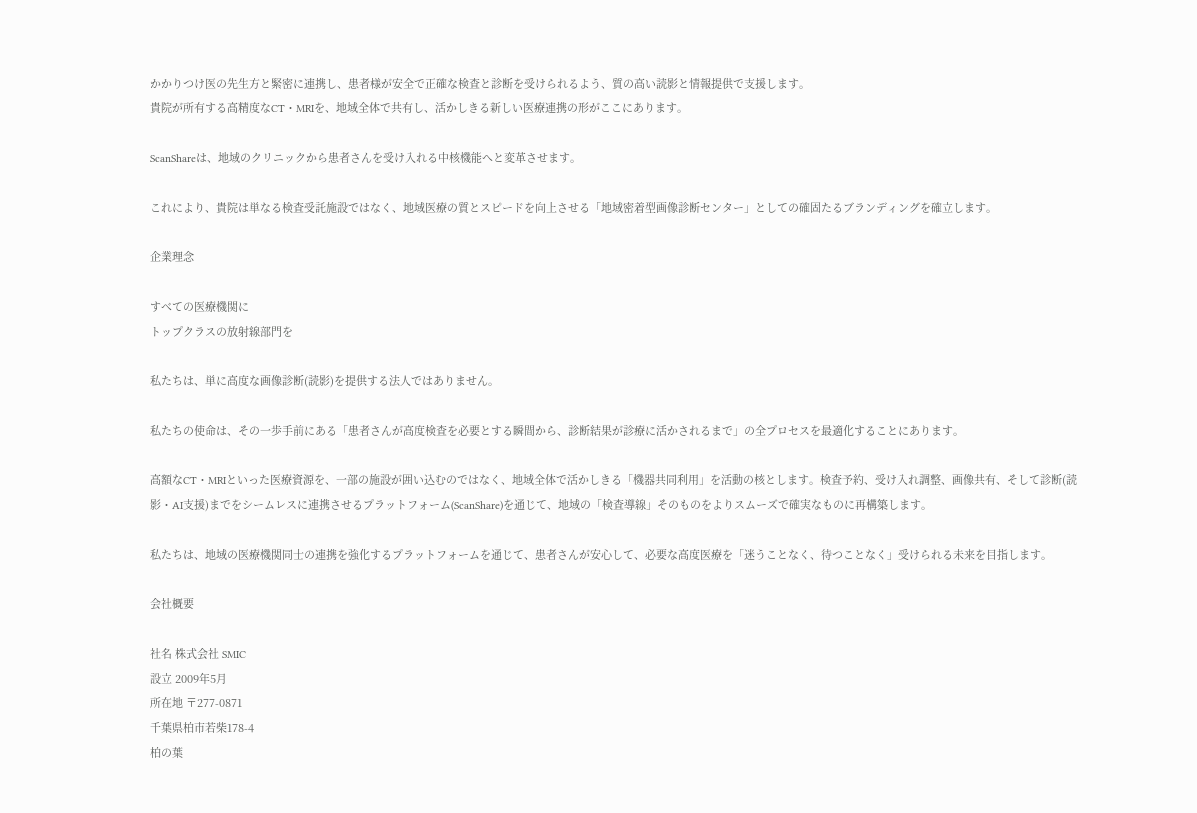かかりつけ医の先生方と緊密に連携し、患者様が安全で正確な検査と診断を受けられるよう、質の高い読影と情報提供で支援します。
貴院が所有する高精度なCT・MRIを、地域全体で共有し、活かしきる新しい医療連携の形がここにあります。

ScanShareは、地域のクリニックから患者さんを受け入れる中核機能へと変革させます。

これにより、貴院は単なる検査受託施設ではなく、地域医療の質とスピードを向上させる「地域密着型画像診断センター」としての確固たるブランディングを確立します。

企業理念

すべての医療機関に
トップクラスの放射線部門を

私たちは、単に高度な画像診断(読影)を提供する法人ではありません。

私たちの使命は、その一歩手前にある「患者さんが高度検査を必要とする瞬間から、診断結果が診療に活かされるまで」の全プロセスを最適化することにあります。

高額なCT・MRIといった医療資源を、一部の施設が囲い込むのではなく、地域全体で活かしきる「機器共同利用」を活動の核とします。検査予約、受け入れ調整、画像共有、そして診断(読影・AI支援)までをシームレスに連携させるプラットフォーム(ScanShare)を通じて、地域の「検査導線」そのものをよりスムーズで確実なものに再構築します。

私たちは、地域の医療機関同士の連携を強化するプラットフォームを通じて、患者さんが安心して、必要な高度医療を「迷うことなく、待つことなく」受けられる未来を目指します。

会社概要

社名 株式会社 SMIC
設立 2009年5月
所在地 〒277-0871
千葉県柏市若柴178-4
柏の葉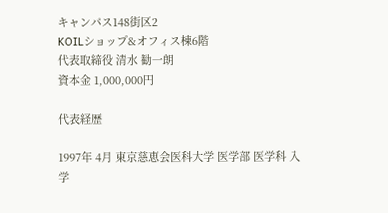キャンパス148街区2
KOILショップ&オフィス棟6階
代表取締役 清水 勧一朗
資本金 1,000,000円

代表経歴

1997年 4月 東京慈恵会医科大学 医学部 医学科 入学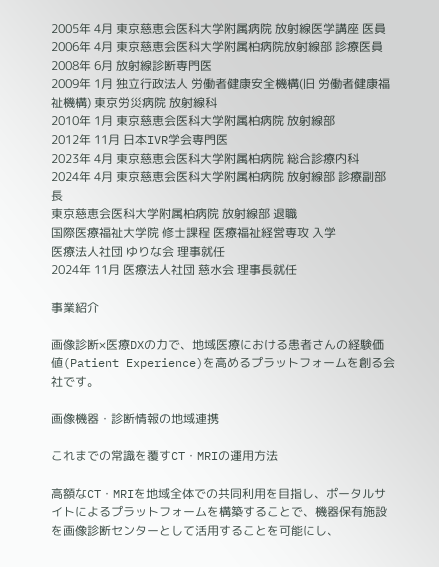2005年 4月 東京慈恵会医科大学附属病院 放射線医学講座 医員
2006年 4月 東京慈恵会医科大学附属柏病院放射線部 診療医員
2008年 6月 放射線診断専門医
2009年 1月 独立行政法人 労働者健康安全機構(旧 労働者健康福祉機構) 東京労災病院 放射線科
2010年 1月 東京慈恵会医科大学附属柏病院 放射線部
2012年 11月 日本IVR学会専門医
2023年 4月 東京慈恵会医科大学附属柏病院 総合診療内科
2024年 4月 東京慈恵会医科大学附属柏病院 放射線部 診療副部長
東京慈恵会医科大学附属柏病院 放射線部 退職
国際医療福祉大学院 修士課程 医療福祉経営専攻 入学
医療法人社団 ゆりな会 理事就任
2024年 11月 医療法人社団 慈水会 理事長就任

事業紹介

画像診断×医療DXの力で、地域医療における患者さんの経験価値(Patient Experience)を高めるプラットフォームを創る会社です。

画像機器・診断情報の地域連携

これまでの常識を覆すCT・MRIの運用方法

高額なCT・MRIを地域全体での共同利用を目指し、ポータルサイトによるプラットフォームを構築することで、機器保有施設を画像診断センターとして活用することを可能にし、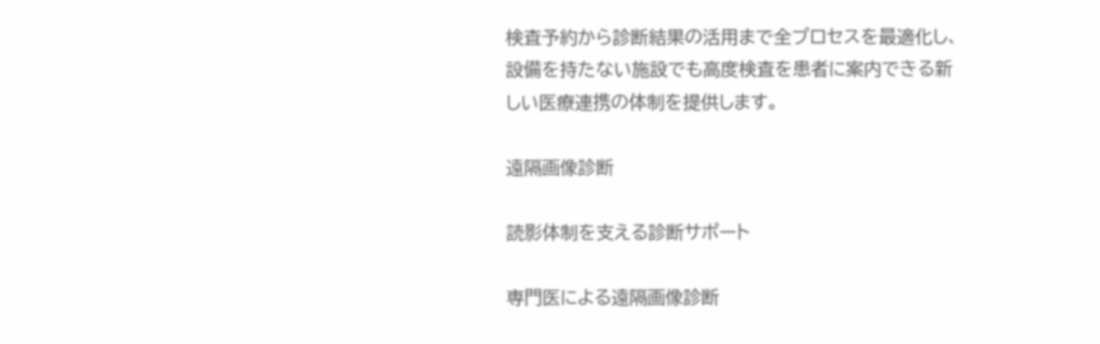検査予約から診断結果の活用まで全プロセスを最適化し、設備を持たない施設でも高度検査を患者に案内できる新しい医療連携の体制を提供します。

遠隔画像診断

読影体制を支える診断サポート

専門医による遠隔画像診断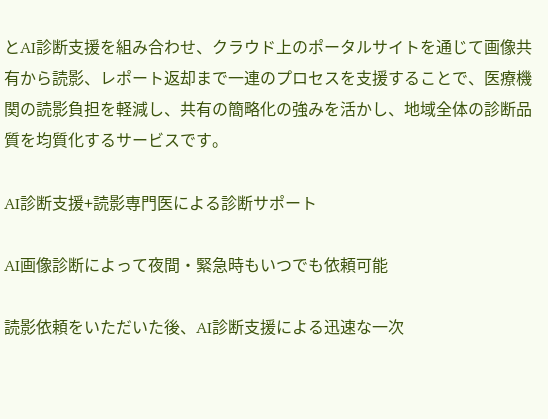とAI診断支援を組み合わせ、クラウド上のポータルサイトを通じて画像共有から読影、レポート返却まで一連のプロセスを支援することで、医療機関の読影負担を軽減し、共有の簡略化の強みを活かし、地域全体の診断品質を均質化するサービスです。

AI診断支援+読影専門医による診断サポート

AI画像診断によって夜間・緊急時もいつでも依頼可能

読影依頼をいただいた後、AI診断支援による迅速な一次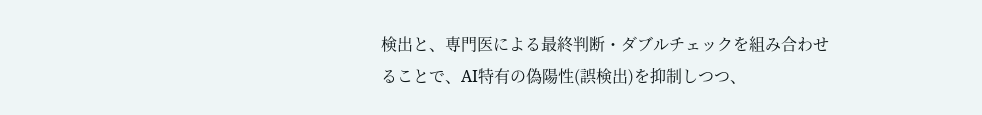検出と、専門医による最終判断・ダブルチェックを組み合わせることで、AI特有の偽陽性(誤検出)を抑制しつつ、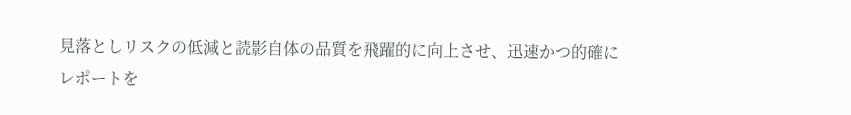見落としリスクの低減と読影自体の品質を飛躍的に向上させ、迅速かつ的確にレポートを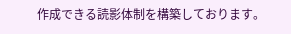作成できる読影体制を構築しております。